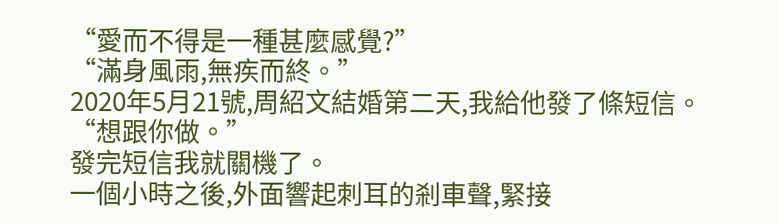“愛而不得是一種甚麼感覺?”
“滿身風雨,無疾而終。”
2020年5月21號,周紹文結婚第二天,我給他發了條短信。
“想跟你做。”
發完短信我就關機了。
一個小時之後,外面響起刺耳的剎車聲,緊接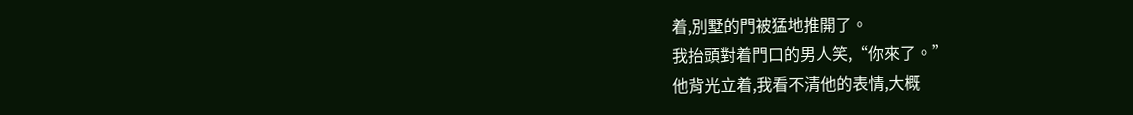着,別墅的門被猛地推開了。
我抬頭對着門口的男人笑,“你來了。”
他背光立着,我看不清他的表情,大概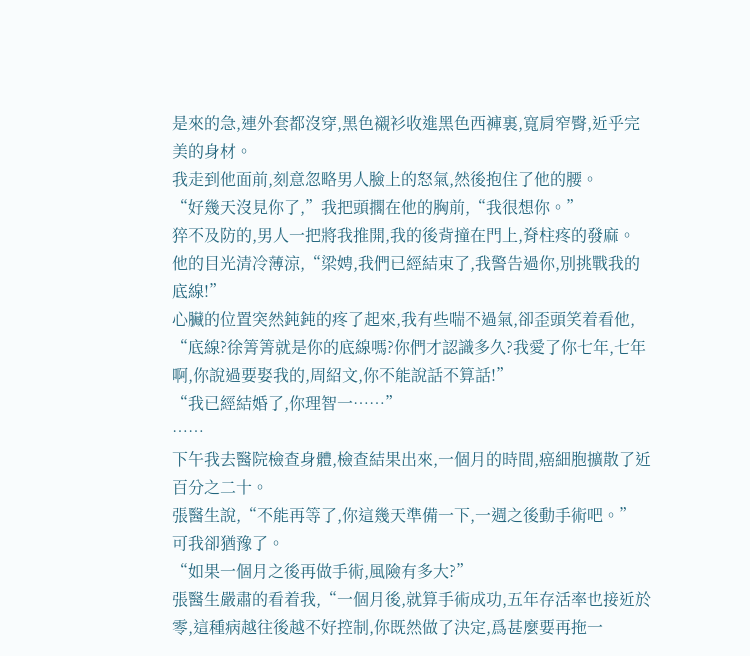是來的急,連外套都沒穿,黑色襯衫收進黑色西褲裏,寬肩窄臀,近乎完美的身材。
我走到他面前,刻意忽略男人臉上的怒氣,然後抱住了他的腰。
“好幾天沒見你了,”我把頭擱在他的胸前,“我很想你。”
猝不及防的,男人一把將我推開,我的後背撞在門上,脊柱疼的發麻。
他的目光清冷薄涼,“梁娉,我們已經結束了,我警告過你,別挑戰我的底線!”
心臟的位置突然鈍鈍的疼了起來,我有些喘不過氣,卻歪頭笑着看他,
“底線?徐箐箐就是你的底線嗎?你們才認識多久?我愛了你七年,七年啊,你說過要娶我的,周紹文,你不能說話不算話!”
“我已經結婚了,你理智一……”
……
下午我去醫院檢查身體,檢查結果出來,一個月的時間,癌細胞擴散了近百分之二十。
張醫生說,“不能再等了,你這幾天準備一下,一週之後動手術吧。”
可我卻猶豫了。
“如果一個月之後再做手術,風險有多大?”
張醫生嚴肅的看着我,“一個月後,就算手術成功,五年存活率也接近於零,這種病越往後越不好控制,你既然做了決定,爲甚麼要再拖一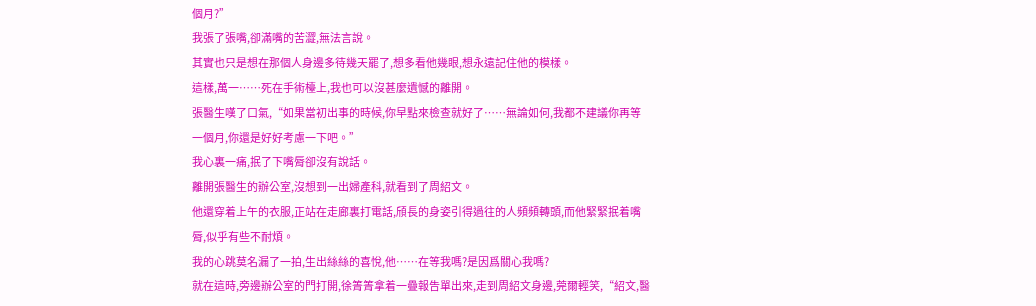個月?”
我張了張嘴,卻滿嘴的苦澀,無法言說。
其實也只是想在那個人身邊多待幾天罷了,想多看他幾眼,想永遠記住他的模樣。
這樣,萬一……死在手術檯上,我也可以沒甚麼遺憾的離開。
張醫生嘆了口氣,“如果當初出事的時候,你早點來檢查就好了……無論如何,我都不建議你再等一個月,你還是好好考慮一下吧。”
我心裏一痛,抿了下嘴脣卻沒有說話。
離開張醫生的辦公室,沒想到一出婦產科,就看到了周紹文。
他還穿着上午的衣服,正站在走廊裏打電話,頎長的身姿引得過往的人頻頻轉頭,而他緊緊抿着嘴脣,似乎有些不耐煩。
我的心跳莫名漏了一拍,生出絲絲的喜悅,他……在等我嗎?是因爲關心我嗎?
就在這時,旁邊辦公室的門打開,徐箐箐拿着一疊報告單出來,走到周紹文身邊,莞爾輕笑,“紹文,醫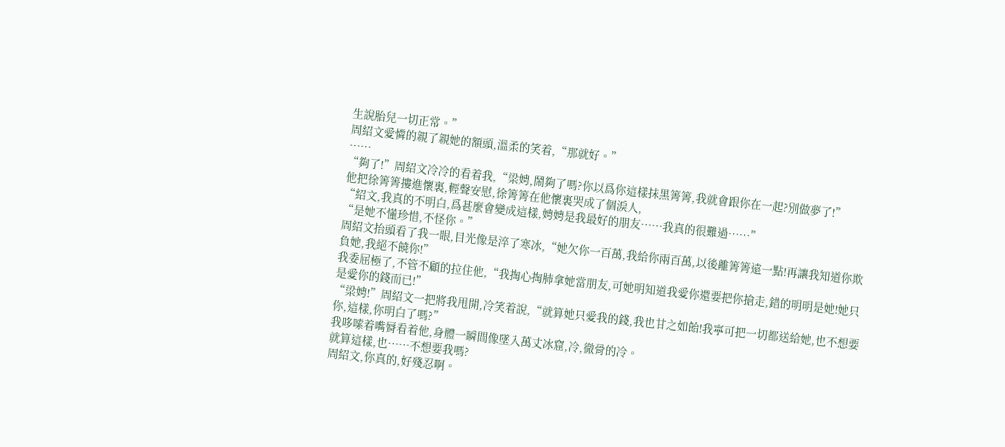生說胎兒一切正常。”
周紹文愛憐的親了親她的額頭,溫柔的笑着,“那就好。”
……
“夠了!”周紹文冷冷的看着我,“梁娉,鬧夠了嗎?你以爲你這樣抹黑箐箐,我就會跟你在一起?別做夢了!”
他把徐箐箐摟進懷裏,輕聲安慰,徐箐箐在他懷裏哭成了個淚人,
“紹文,我真的不明白,爲甚麼會變成這樣,娉娉是我最好的朋友……我真的很難過……”
“是她不懂珍惜,不怪你。”
周紹文抬頭看了我一眼,目光像是淬了寒冰,“她欠你一百萬,我給你兩百萬,以後離箐箐遠一點!再讓我知道你欺負她,我絕不饒你!”
我委屈極了,不管不顧的拉住他,“我掏心掏肺拿她當朋友,可她明知道我愛你還要把你搶走,錯的明明是她!她只是愛你的錢而已!”
“梁娉!”周紹文一把將我甩開,冷笑着說,“就算她只愛我的錢,我也甘之如飴!我寧可把一切都送給她,也不想要你,這樣,你明白了嗎?”
我哆嗦着嘴脣看着他,身體一瞬間像墜入萬丈冰窟,冷,徹骨的冷。
就算這樣,也……不想要我嗎?
周紹文,你真的,好殘忍啊。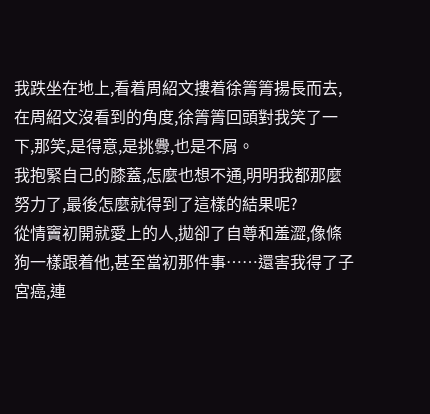我跌坐在地上,看着周紹文摟着徐箐箐揚長而去,在周紹文沒看到的角度,徐箐箐回頭對我笑了一下,那笑,是得意,是挑釁,也是不屑。
我抱緊自己的膝蓋,怎麼也想不通,明明我都那麼努力了,最後怎麼就得到了這樣的結果呢?
從情竇初開就愛上的人,拋卻了自尊和羞澀,像條狗一樣跟着他,甚至當初那件事……還害我得了子宮癌,連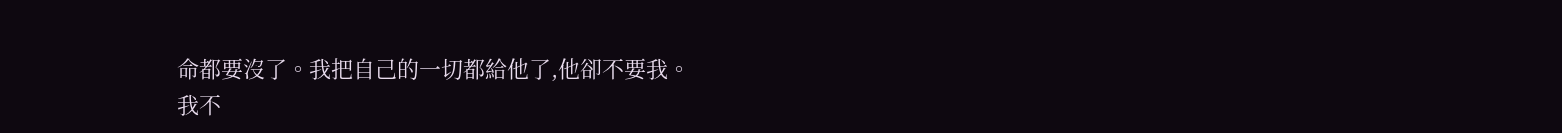命都要沒了。我把自己的一切都給他了,他卻不要我。
我不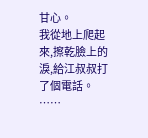甘心。
我從地上爬起來,擦乾臉上的淚,給江叔叔打了個電話。
……